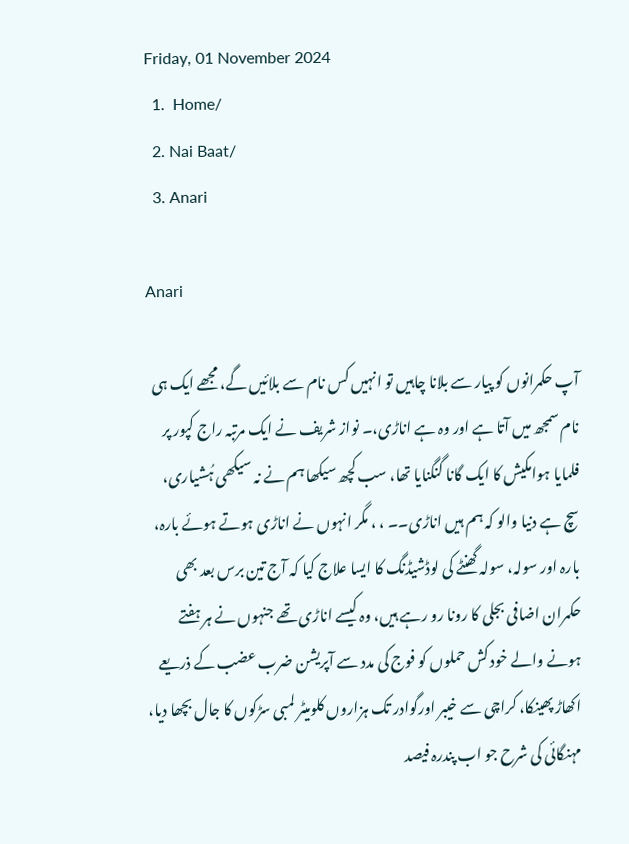Friday, 01 November 2024
  1.  Home/
  2. Nai Baat/
  3. Anari

Anari

آپ حکمرانوں کو پیار سے بلانا چاہیں تو انہیں کس نام سے بلائیں گے، مجھے ایک ہی نام سمجھ میں آتا ہے اور وہ ہے اناڑی،۔ نواز شریف نے ایک مرتبہ راج کپور پر فلمایا ہوامکیش کا ایک گانا گنگنایا تھا، سب کچھ سیکھا ہم نے نہ سیکھی ہُشیاری، سچ ہے دنیا والو کہ ہم ہیں اناڑی۔۔ ، ، مگر انہوں نے اناڑی ہوتے ہوئے بارہ، بارہ اور سولہ، سولہ گھنٹے کی لوڈشیڈنگ کا ایسا علاج کیا کہ آج تین برس بعد بھی حکمران اضافی بجلی کا رونا رو رہے ہیں، وہ کیسے اناڑی تھے جنہوں نے ہر ہفتے ہونے والے خود کش حملوں کو فوج کی مدد سے آپریشن ضرب عضب کے ذریعے اکھاڑ پھینکا، کراچی سے خیبر اورگوادر تک ہزاروں کلومیٹر لمبی سڑکوں کا جال بچھا دیا، مہنگائی کی شرح جو اب پندرہ فیصد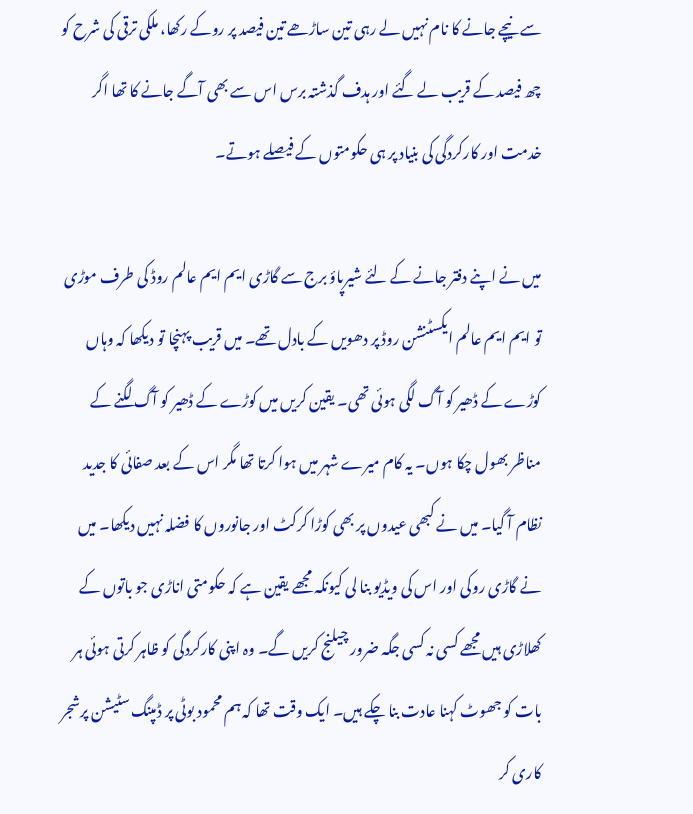سے نیچے جانے کا نام نہیں لے رہی تین ساڑھے تین فیصد پر روکے رکھا، ملکی ترقی کی شرح کو چھ فیصد کے قریب لے گئے اور ہدف گذشتہ برس اس سے بھی آگے جانے کا تھا اگر خدمت اور کارکردگی کی بنیاد پر ہی حکومتوں کے فیصلے ہوتے۔

میں نے اپنے دفتر جانے کے لئے شیرپاؤ برج سے گاڑی ایم ایم عالم روڈ کی طرف موڑی تو ایم ایم عالم ایکسٹنشن روڈ پر دھویں کے بادل تھے۔ میں قریب پہنچا تو دیکھا کہ وہاں کوڑے کے ڈھیر کو آگ لگی ہوئی تھی۔ یقین کریں میں کوڑے کے ڈھیر کو آگ لگنے کے مناظر بھول چکا ہوں۔ یہ کام میرے شہر میں ہوا کرتا تھا مگر اس کے بعد صفائی کا جدید نظام آ گیا۔ میں نے کبھی عیدوں پر بھی کوڑا کرکٹ اور جانوروں کا فضلہ نہیں دیکھا۔ میں نے گاڑی روکی اور اس کی ویڈیو بنا لی کیونکہ مجھے یقین ہے کہ حکومتی اناڑی جو باتوں کے کھلاڑی ہیں مجھے کسی نہ کسی جگہ ضرور چیلنج کریں گے۔ وہ اپنی کارکردگی کو ظاہر کرتی ہوئی ہر بات کو جھوٹ کہنا عادت بنا چکے ہیں۔ ایک وقت تھا کہ ہم محمود بوٹی پر ڈمپنگ سٹیشن پرشجر کاری کر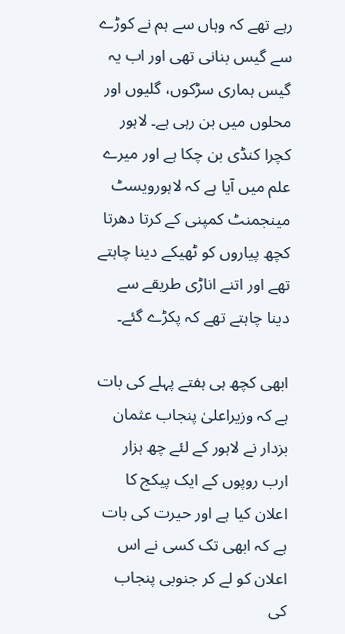رہے تھے کہ وہاں سے ہم نے کوڑے سے گیس بنانی تھی اور اب یہ گیس ہماری سڑکوں، گلیوں اور محلوں میں بن رہی ہے۔ لاہور کچرا کنڈی بن چکا ہے اور میرے علم میں آیا ہے کہ لاہورویسٹ مینجمنٹ کمپنی کے کرتا دھرتا کچھ پیاروں کو ٹھیکے دینا چاہتے تھے اور اتنے اناڑی طریقے سے دینا چاہتے تھے کہ پکڑے گئے۔

ابھی کچھ ہی ہفتے پہلے کی بات ہے کہ وزیراعلیٰ پنجاب عثمان بزدار نے لاہور کے لئے چھ ہزار ارب روپوں کے ایک پیکج کا اعلان کیا ہے اور حیرت کی بات ہے کہ ابھی تک کسی نے اس اعلان کو لے کر جنوبی پنجاب کی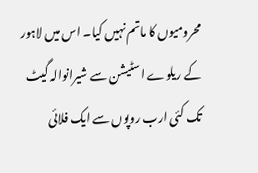محرومیوں کا ماتم نہیں کیا۔ اس میں لاہور کے ریلوے اسٹیشن سے شیرانوالہ گیٹ تک کئی ارب روپوں سے ایک فلائی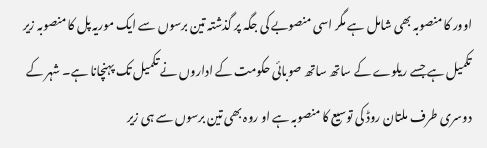اوور کا منصوبہ بھی شامل ہے مگر اسی منصوبے کی جگہ پر گذشتہ تین برسوں سے ایک موریہ پل کا منصوبہ زیر تکمیل ہے جسے ریلوے کے ساتھ ساتھ صوبائی حکومت کے اداروں نے تکمیل تک پہنچانا ہے۔ شہر کے دوسری طرف ملتان روڈ کی توسیع کا منصوبہ ہے او روہ بھی تین برسوں سے ہی زیر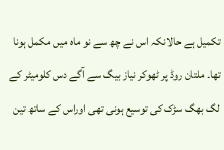تکمیل ہے حالانکہ اس نے چھ سے نو ماہ میں مکمل ہونا تھا۔ ملتان روڈ پر ٹھوکر نیاز بیگ سے آگے دس کلومیٹر کے لگ بھگ سڑک کی توسیع ہونی تھی اوراس کے ساتھ تین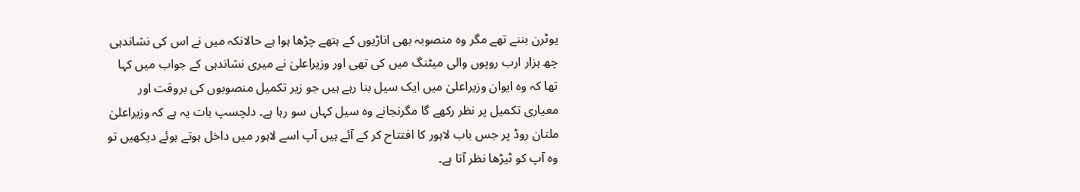یوٹرن بننے تھے مگر وہ منصوبہ بھی اناڑیوں کے ہتھے چڑھا ہوا ہے حالانکہ میں نے اس کی نشاندہی چھ ہزار ارب روپوں والی میٹنگ میں کی تھی اور وزیراعلیٰ نے میری نشاندہی کے جواب میں کہا تھا کہ وہ ایوان وزیراعلیٰ میں ایک سیل بنا رہے ہیں جو زیر تکمیل منصوبوں کی بروقت اور معیاری تکمیل پر نظر رکھے گا مگرنجانے وہ سیل کہاں سو رہا ہے۔ دلچسپ بات یہ ہے کہ وزیراعلیٰ ملتان روڈ پر جس باب لاہور کا افتتاح کر کے آئے ہیں آپ اسے لاہور میں داخل ہوتے ہوئے دیکھیں تو وہ آپ کو ٹیڑھا نظر آتا ہے۔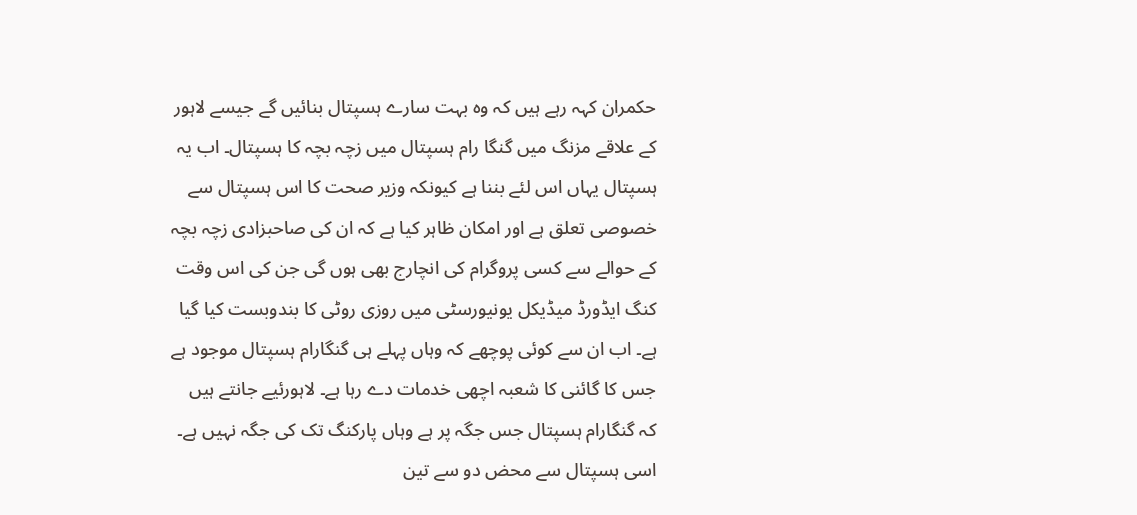حکمران کہہ رہے ہیں کہ وہ بہت سارے ہسپتال بنائیں گے جیسے لاہور کے علاقے مزنگ میں گنگا رام ہسپتال میں زچہ بچہ کا ہسپتال۔ اب یہ ہسپتال یہاں اس لئے بننا ہے کیونکہ وزیر صحت کا اس ہسپتال سے خصوصی تعلق ہے اور امکان ظاہر کیا ہے کہ ان کی صاحبزادی زچہ بچہ کے حوالے سے کسی پروگرام کی انچارج بھی ہوں گی جن کی اس وقت کنگ ایڈورڈ میڈیکل یونیورسٹی میں روزی روٹی کا بندوبست کیا گیا ہے۔ اب ان سے کوئی پوچھے کہ وہاں پہلے ہی گنگارام ہسپتال موجود ہے جس کا گائنی کا شعبہ اچھی خدمات دے رہا ہے۔ لاہورئیے جانتے ہیں کہ گنگارام ہسپتال جس جگہ پر ہے وہاں پارکنگ تک کی جگہ نہیں ہے۔ اسی ہسپتال سے محض دو سے تین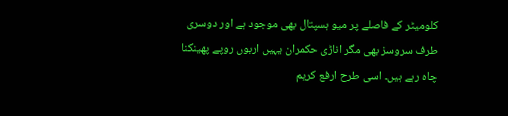کلومیٹر کے فاصلے پر میو ہسپتال بھی موجود ہے اور دوسری طرف سروسز بھی مگر اناڑی حکمران یہیں اربوں روپے پھینکنا چاہ رہے ہیں۔ اسی طرح ارفع کریم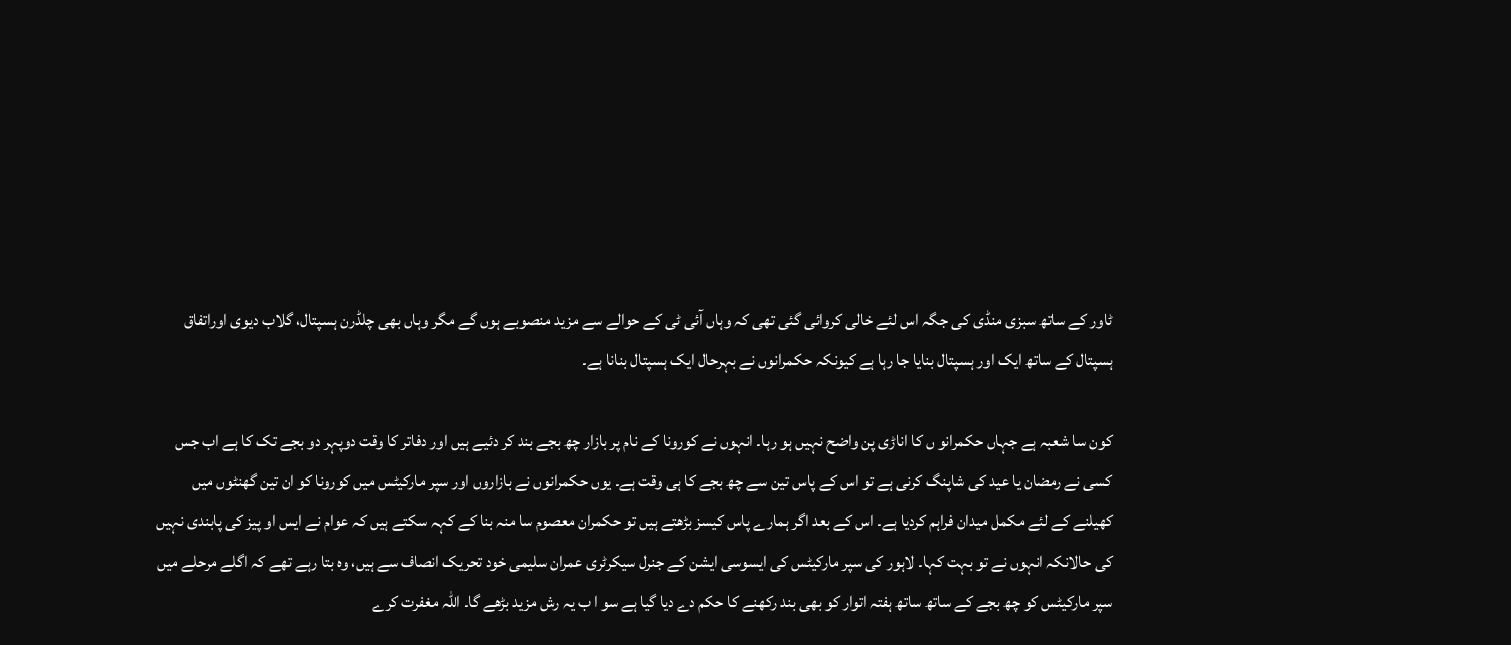ٹاور کے ساتھ سبزی منڈی کی جگہ اس لئے خالی کروائی گئی تھی کہ وہاں آئی ٹی کے حوالے سے مزید منصوبے ہوں گے مگر وہاں بھی چلڈرن ہسپتال، گلاب دیوی اوراتفاق ہسپتال کے ساتھ ایک اور ہسپتال بنایا جا رہا ہے کیونکہ حکمرانوں نے بہرحال ایک ہسپتال بنانا ہے۔

کون سا شعبہ ہے جہاں حکمرانو ں کا اناڑی پن واضح نہیں ہو رہا۔ انہوں نے کورونا کے نام پر بازار چھ بجے بند کر دئیے ہیں اور دفاتر کا وقت دوپہر دو بجے تک کا ہے اب جس کسی نے رمضان یا عید کی شاپنگ کرنی ہے تو اس کے پاس تین سے چھ بجے کا ہی وقت ہے۔ یوں حکمرانوں نے بازاروں اور سپر مارکیٹس میں کورونا کو ان تین گھنٹوں میں کھیلنے کے لئے مکمل میدان فراہم کردیا ہے۔ اس کے بعد اگر ہمارے پاس کیسز بڑھتے ہیں تو حکمران معصوم سا منہ بنا کے کہہ سکتے ہیں کہ عوام نے ایس او پیز کی پابندی نہیں کی حالانکہ انہوں نے تو بہت کہا۔ لاہور کی سپر مارکیٹس کی ایسوسی ایشن کے جنرل سیکرٹری عمران سلیمی خود تحریک انصاف سے ہیں، وہ بتا رہے تھے کہ اگلے مرحلے میں سپر مارکیٹس کو چھ بجے کے ساتھ ساتھ ہفتہ اتوار کو بھی بند رکھنے کا حکم دے دیا گیا ہے سو ا ب یہ رش مزید بڑھے گا۔ اللہ مغفرت کرے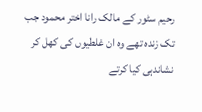رحیم سٹور کے مالک رانا اختر محمود جب تک زندہ تھے وہ ان غلطیوں کی کھل کر نشاندہی کیا کرتے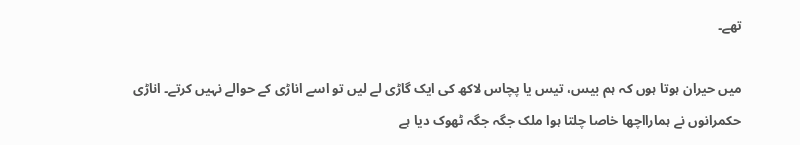تھے۔

میں حیران ہوتا ہوں کہ ہم بیس، تیس یا پچاس لاکھ کی ایک گاڑی لے لیں تو اسے اناڑی کے حوالے نہیں کرتے۔ اناڑی حکمرانوں نے ہمارااچھا خاصا چلتا ہوا ملک جگہ جگہ ٹھوک دیا ہے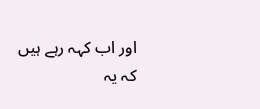اور اب کہہ رہے ہیں کہ یہ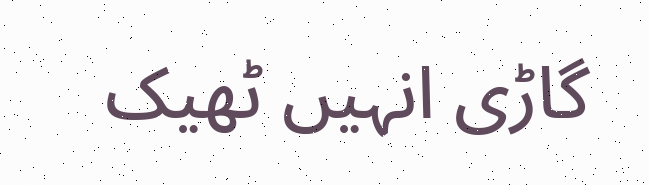گاڑی انہیں ٹھیک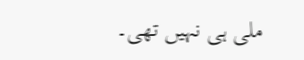ملی ہی نہیں تھی۔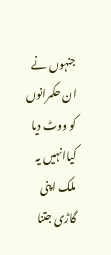جنہوں نے ان حکمرانوں کو ووٹ دیا کیاانہیں یہ ملک اپنی گاڑی جتنا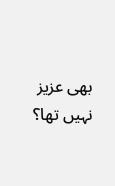بھی عزیز نہیں تھا؟